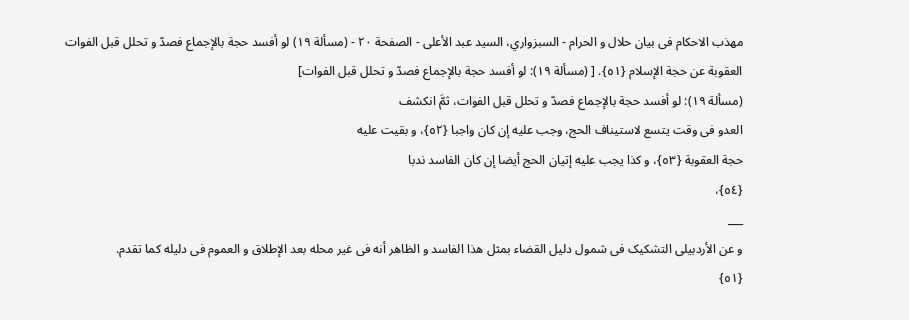مهذب الاحکام فی بیان حلال و الحرام - السبزواري، السيد عبد الأعلى - الصفحة ٢٠ - (مسألة ١٩) لو أفسد حجة بالإجماع فصدّ و تحلل قبل الفوات
العقوبة عن حجة الإسلام {٥١}. [ (مسألة ١٩): لو أفسد حجة بالإجماع فصدّ و تحلل قبل الفوات]
(مسألة ١٩): لو أفسد حجة بالإجماع فصدّ و تحلل قبل الفوات، ثمَّ انکشف
العدو فی وقت یتسع لاستیناف الحج، وجب علیه إن کان واجبا {٥٢}، و بقیت علیه
حجة العقوبة {٥٣}، و کذا یجب علیه إتیان الحج أیضا إن کان الفاسد ندبا
{٥٤}،
___
و عن الأردبیلی التشکیک فی شمول دلیل القضاء بمثل هذا الفاسد و الظاهر أنه فی غیر محله بعد الإطلاق و العموم فی دلیله کما تقدم.
{٥١}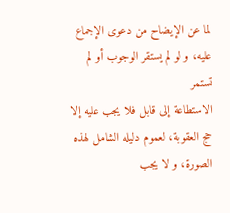لما عن الإیضاح من دعوی الإجماع علیه، و لو لم یستقر الوجوب أو لم تستمر
الاستطاعة إلی قابل فلا یجب علیه إلا حج العقوبة، لعموم دلیله الشامل لهذه
الصورة، و لا یجب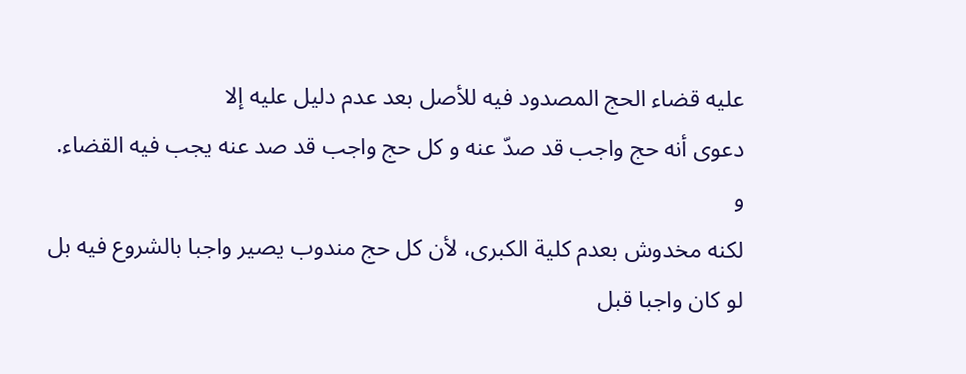علیه قضاء الحج المصدود فیه للأصل بعد عدم دلیل علیه إلا
دعوی أنه حج واجب قد صدّ عنه و کل حج واجب قد صد عنه یجب فیه القضاء.
و
لکنه مخدوش بعدم کلیة الکبری، لأن کل حج مندوب یصیر واجبا بالشروع فیه بل
لو کان واجبا قبل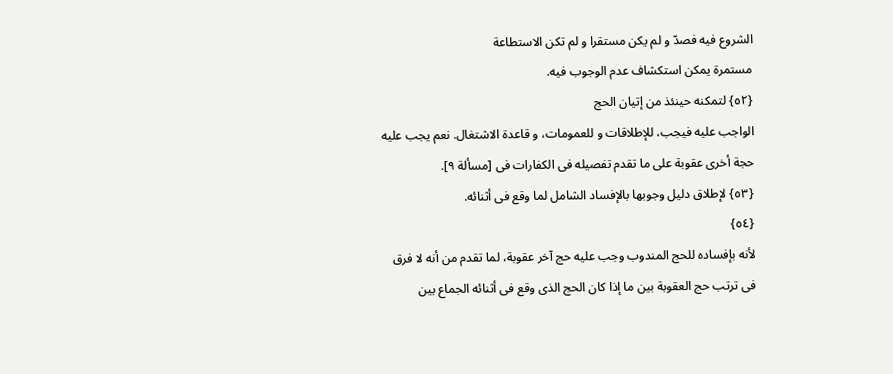الشروع فیه فصدّ و لم یکن مستقرا و لم تکن الاستطاعة
مستمرة یمکن استکشاف عدم الوجوب فیه.
{٥٢} لتمکنه حینئذ من إتیان الحج
الواجب علیه فیجب، للإطلاقات و للعمومات، و قاعدة الاشتغال. نعم یجب علیه
حجة أخری عقوبة علی ما تقدم تفصیله فی الکفارات فی [مسألة ٩].
{٥٣} لإطلاق دلیل وجوبها بالإفساد الشامل لما وقع فی أثنائه.
{٥٤}
لأنه بإفساده للحج المندوب وجب علیه حج آخر عقوبة، لما تقدم من أنه لا فرق
فی ترتب حج العقوبة بین ما إذا کان الحج الذی وقع فی أثنائه الجماع بین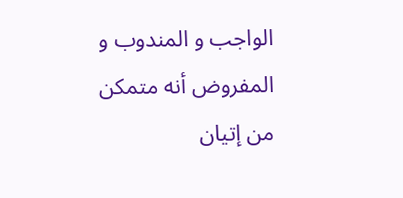الواجب و المندوب و المفروض أنه متمکن من إتیان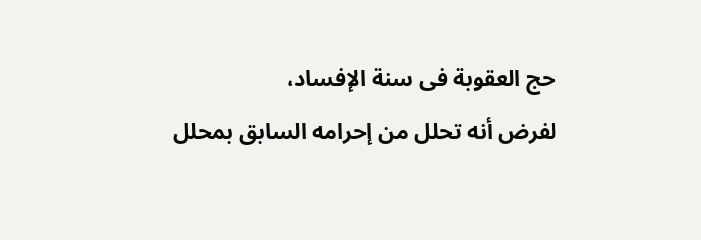حج العقوبة فی سنة الإفساد،
لفرض أنه تحلل من إحرامه السابق بمحلل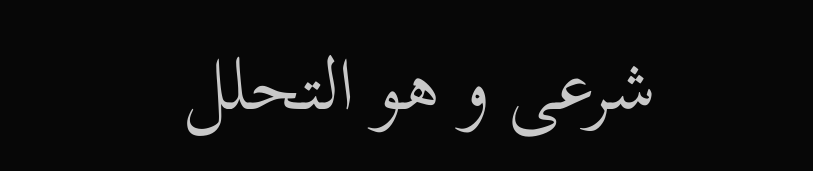شرعی و هو التحلل